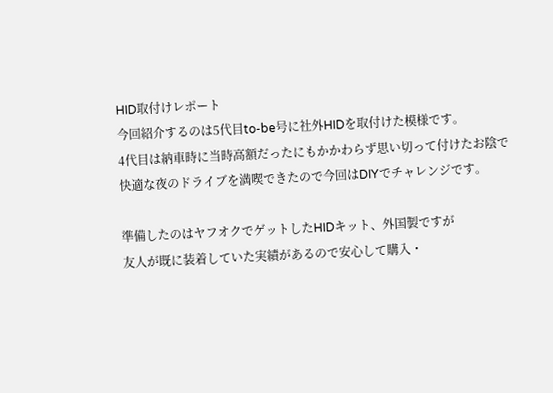HID取付けレポート
今回紹介するのは5代目to-be号に社外HIDを取付けた模様です。
4代目は納車時に当時高額だったにもかかわらず思い切って付けたお陰で
快適な夜のドライブを満喫できたので今回はDIYでチャレンジです。

準備したのはヤフオクでゲットしたHIDキット、外国製ですが
友人が既に装着していた実績があるので安心して購入・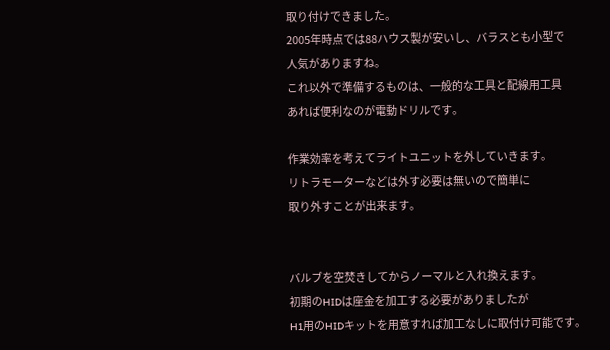取り付けできました。
2005年時点では88ハウス製が安いし、バラスとも小型で
人気がありますね。
これ以外で準備するものは、一般的な工具と配線用工具
あれば便利なのが電動ドリルです。

作業効率を考えてライトユニットを外していきます。
リトラモーターなどは外す必要は無いので簡単に
取り外すことが出来ます。


バルブを空焚きしてからノーマルと入れ換えます。
初期のHIDは座金を加工する必要がありましたが
H1用のHIDキットを用意すれば加工なしに取付け可能です。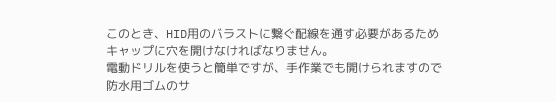このとき、HID用のバラストに繋ぐ配線を通す必要があるため
キャップに穴を開けなければなりません。
電動ドリルを使うと簡単ですが、手作業でも開けられますので
防水用ゴムのサ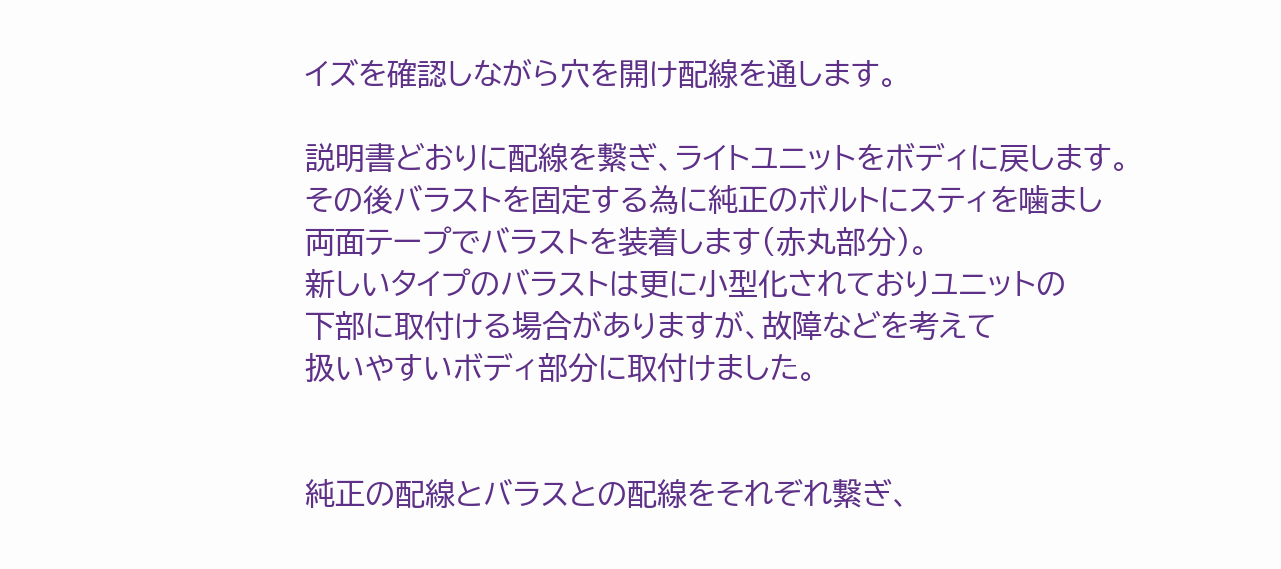イズを確認しながら穴を開け配線を通します。

説明書どおりに配線を繋ぎ、ライトユニットをボディに戻します。
その後バラストを固定する為に純正のボルトにスティを噛まし
両面テープでバラストを装着します(赤丸部分)。
新しいタイプのバラストは更に小型化されておりユニットの
下部に取付ける場合がありますが、故障などを考えて
扱いやすいボディ部分に取付けました。


純正の配線とバラスとの配線をそれぞれ繋ぎ、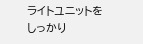ライトユニットを
しっかり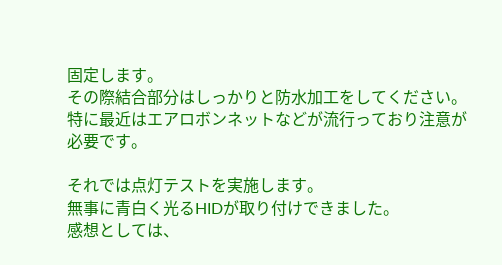固定します。
その際結合部分はしっかりと防水加工をしてください。
特に最近はエアロボンネットなどが流行っており注意が
必要です。

それでは点灯テストを実施します。
無事に青白く光るHIDが取り付けできました。
感想としては、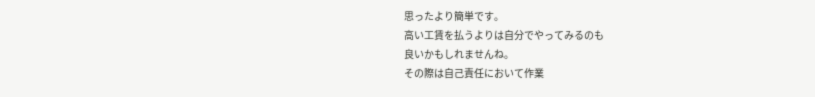思ったより簡単です。
高い工賃を払うよりは自分でやってみるのも
良いかもしれませんね。
その際は自己責任において作業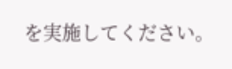を実施してください。